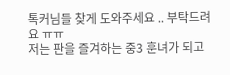톡커님들 찾게 도와주세요 .. 부탁드려요 ㅠㅠ
저는 판을 즐겨하는 중3 훈녀가 되고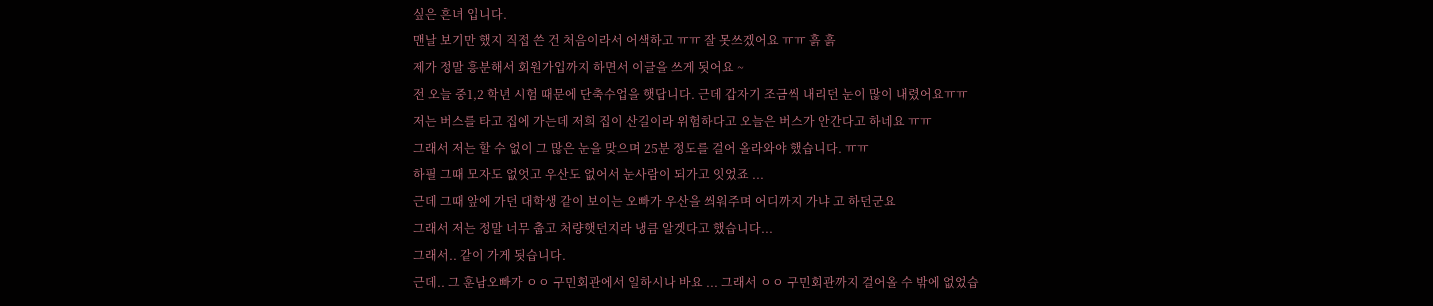싶은 흔녀 입니다.
맨날 보기만 했지 직접 쓴 건 처음이라서 어색하고 ㅠㅠ 잘 못쓰겠어요 ㅠㅠ 흙 흙
제가 정말 흥분해서 회원가입까지 하면서 이글을 쓰게 됫어요 ~
전 오늘 중1,2 학년 시험 때문에 단축수업을 햇답니다. 근데 갑자기 조금씩 내리던 눈이 많이 내렸어요ㅠㅠ
저는 버스를 타고 집에 가는데 저희 집이 산길이라 위험하다고 오늘은 버스가 안간다고 하네요 ㅠㅠ
그래서 저는 할 수 없이 그 많은 눈을 맞으며 25분 정도를 걸어 올라와야 했습니다. ㅠㅠ
하필 그때 모자도 없엇고 우산도 없어서 눈사람이 되가고 잇었죠 ...
근데 그때 앞에 가던 대학생 같이 보이는 오빠가 우산을 씌워주며 어디까지 가냐 고 하던군요
그래서 저는 정말 너무 춥고 처량햇던지라 냉큼 알겟다고 했습니다...
그래서.. 같이 가게 됫습니다.
근데.. 그 훈남오빠가 ㅇㅇ 구민회관에서 일하시나 바요 ... 그래서 ㅇㅇ 구민회관까지 걸어올 수 밖에 없었습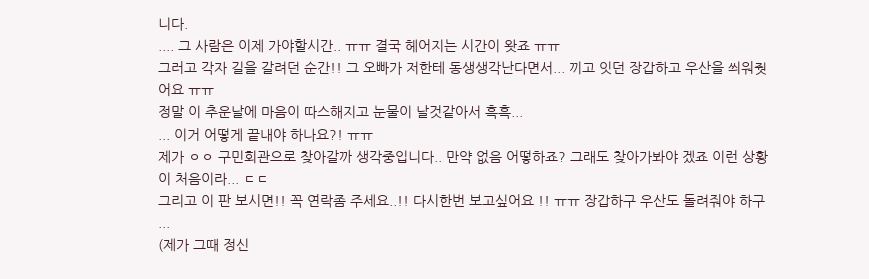니다.
.... 그 사람은 이제 가야할시간.. ㅠㅠ 결국 헤어지는 시간이 왓죠 ㅠㅠ
그러고 각자 길을 갈려던 순간!! 그 오빠가 저한테 동생생각난다면서... 끼고 잇던 장갑하고 우산을 씌워줫어요 ㅠㅠ
정말 이 추운날에 마음이 따스해지고 눈물이 날것같아서 흑흑...
... 이거 어떻게 끝내야 하나요?! ㅠㅠ
제가 ㅇㅇ 구민회관으로 찾아갈까 생각중입니다.. 만약 없음 어떻하죠? 그래도 찾아가봐야 겠죠 이런 상황이 처음이라... ㄷㄷ
그리고 이 판 보시면!! 꼭 연락좀 주세요..!! 다시한번 보고싶어요 !! ㅠㅠ 장갑하구 우산도 돌려줘야 하구 ...
(제가 그때 정신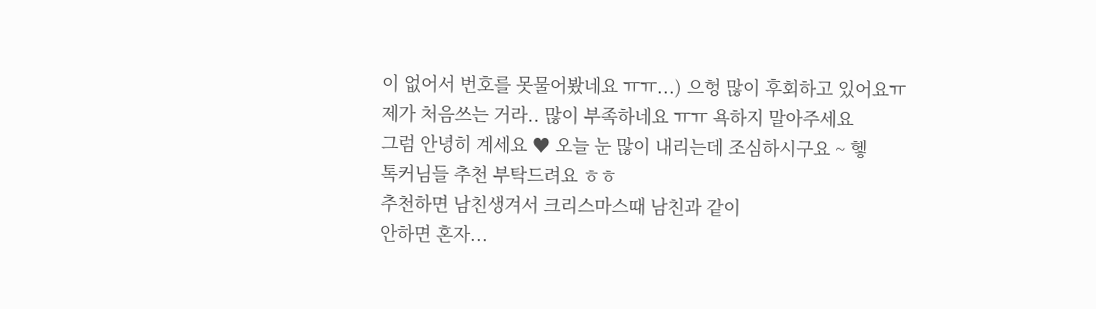이 없어서 번호를 못물어봤네요 ㅠㅠ...) 으헝 많이 후회하고 있어요ㅠ
제가 처음쓰는 거라.. 많이 부족하네요 ㅠㅠ 욕하지 말아주세요
그럼 안녕히 계세요 ♥ 오늘 눈 많이 내리는데 조심하시구요 ~ 헿
톡커님들 추천 부탁드려요 ㅎㅎ
추천하면 남친생겨서 크리스마스때 남친과 같이
안하면 혼자...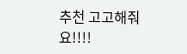추천 고고해줘요!!!!